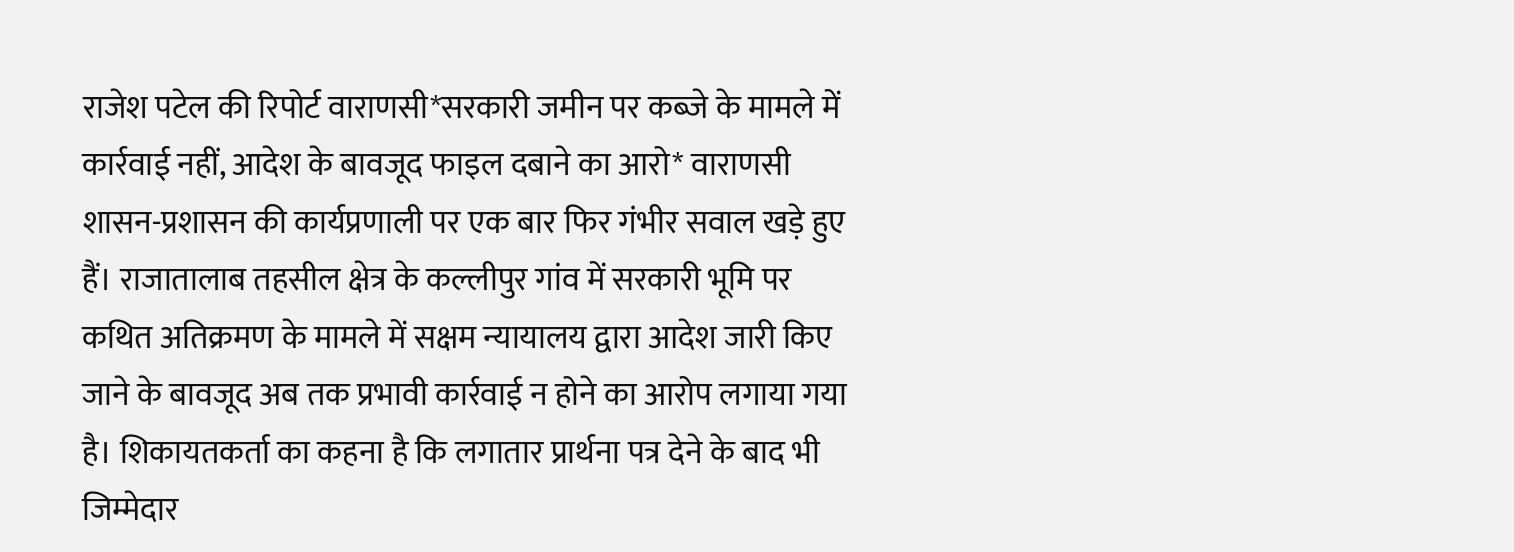राजेश पटेल की रिपोर्ट वाराणसी*सरकारी जमीन पर कब्जे के मामले में कार्रवाई नहीं, आदेश के बावजूद फाइल दबाने का आरो* वाराणसी शासन-प्रशासन की कार्यप्रणाली पर एक बार फिर गंभीर सवाल खड़े हुए हैं। राजातालाब तहसील क्षेत्र के कल्लीपुर गांव में सरकारी भूमि पर कथित अतिक्रमण के मामले में सक्षम न्यायालय द्वारा आदेश जारी किए जाने के बावजूद अब तक प्रभावी कार्रवाई न होने का आरोप लगाया गया है। शिकायतकर्ता का कहना है कि लगातार प्रार्थना पत्र देने के बाद भी जिम्मेदार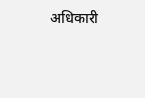अधिकारी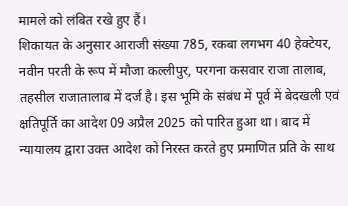मामले को लंबित रखे हुए हैं।
शिकायत के अनुसार आराजी संख्या 785, रकबा लगभग 40 हेक्टेयर, नवीन परती के रूप में मौजा कल्लीपुर, परगना कसवार राजा तालाब, तहसील राजातालाब में दर्ज है। इस भूमि के संबंध में पूर्व में बेदखली एवं क्षतिपूर्ति का आदेश 09 अप्रैल 2025 को पारित हुआ था। बाद में न्यायालय द्वारा उक्त आदेश को निरस्त करते हुए प्रमाणित प्रति के साथ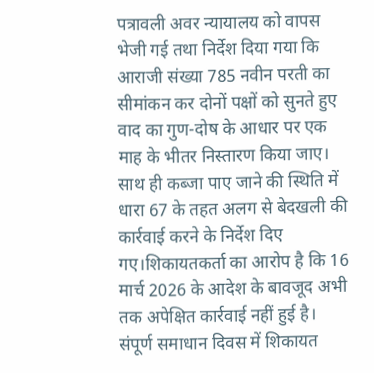पत्रावली अवर न्यायालय को वापस भेजी गई तथा निर्देश दिया गया कि आराजी संख्या 785 नवीन परती का सीमांकन कर दोनों पक्षों को सुनते हुए वाद का गुण-दोष के आधार पर एक माह के भीतर निस्तारण किया जाए। साथ ही कब्जा पाए जाने की स्थिति में धारा 67 के तहत अलग से बेदखली की कार्रवाई करने के निर्देश दिए गए।शिकायतकर्ता का आरोप है कि 16 मार्च 2026 के आदेश के बावजूद अभी तक अपेक्षित कार्रवाई नहीं हुई है। संपूर्ण समाधान दिवस में शिकायत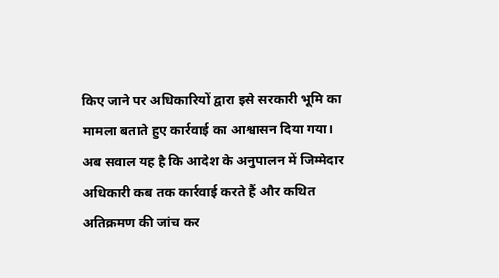किए जाने पर अधिकारियों द्वारा इसे सरकारी भूमि का मामला बताते हुए कार्रवाई का आश्वासन दिया गया।
अब सवाल यह है कि आदेश के अनुपालन में जिम्मेदार अधिकारी कब तक कार्रवाई करते हैं और कथित अतिक्रमण की जांच कर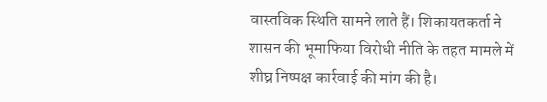वास्तविक स्थिति सामने लाते हैं। शिकायतकर्ता ने शासन की भूमाफिया विरोधी नीति के तहत मामले में शीघ्र निष्पक्ष कार्रवाई की मांग की है।